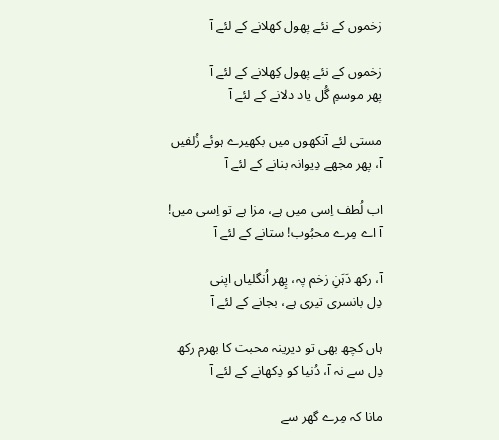زخموں کے نئے پھول کھلانے کے لئے آ

زخموں کے نئے پھول کِھلانے کے لئے آ
پھر موسمِ گُل یاد دلانے کے لئے آ

مستی لئے آنکھوں میں بکھیرے ہوئے زُلفیں
آ، پھر مجھے دِیوانہ بنانے کے لئے آ

اب لُطف اِسی میں ہے، مزا ہے تو اِسی میں!
آ اے مِرے محبُوب! ستانے کے لئے آ

آ، رکھ دَہَنِ زخم پہ، پِھر اُنگلیاں اپنی
دِل بانسری تیری ہے، بجانے کے لئے آ

ہاں کچھ بھی تو دیرینہ محبت کا بھرم رکھ
دِل سے نہ آ، دُنیا کو دِکھانے کے لئے آ

مانا کہ مِرے گھر سے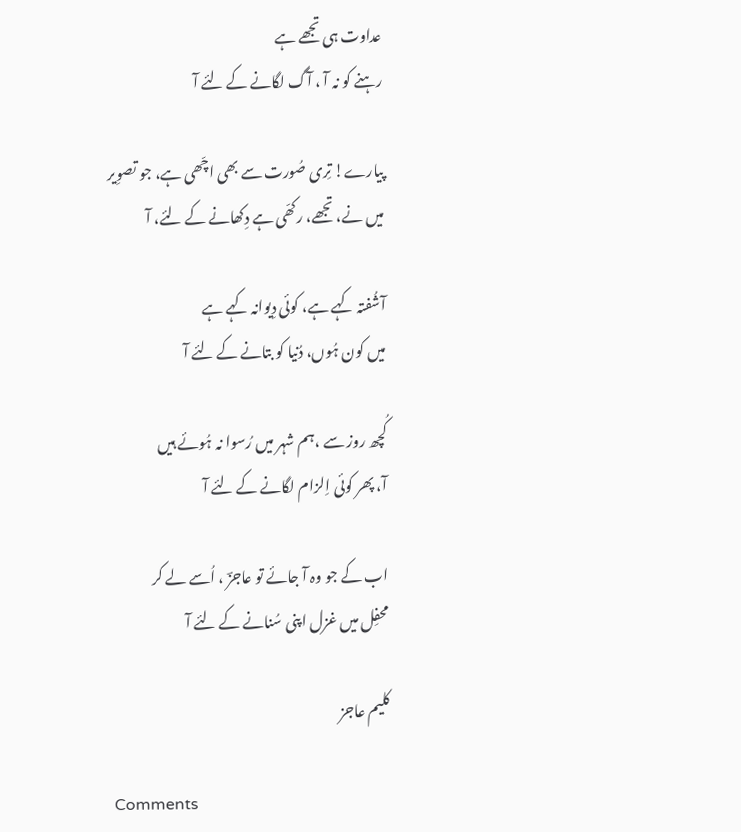عداوت ہی تجھے ہے
رہنے کو نہ آ ، آگ لگانے کے لئے آ

پیارے! تِری صُورت سے بھی اچّھی ہے، جو تصوِیر
میں نے، تجھے، رکھّی ہے دِکھانے کے لئے، آ

آشُفتہ کہے ہے، کوئی دِیوانہ کہے ہے
میں کون ہُوں، دُنیا کو بتانے کے لئے آ

کُچھ روز سے ،ہم شہر میں رُسوا نہ ہُوئے ہیں
آ، پھر کوئی اِلزام لگانے کے لئے آ

اب کے جو وہ آ جائے تو عاجزؔ ، اُسے لے کر
محفِل میں غزل اپنی سُنانے کے لئے آ

کلیم عاجز

Comments